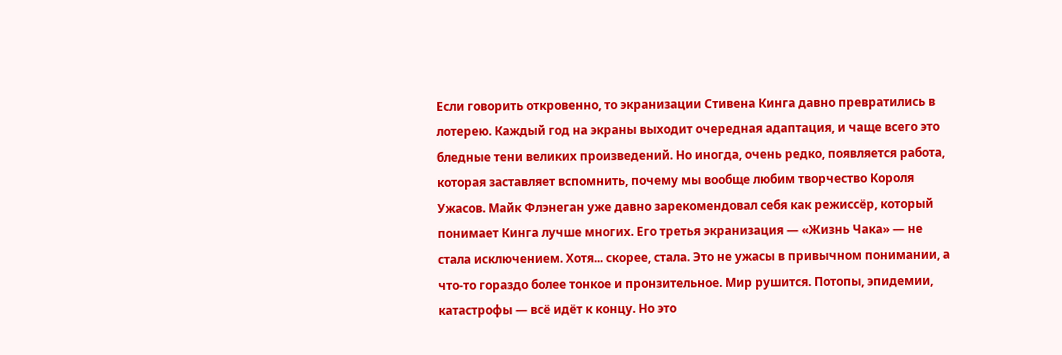Если говорить откровенно, то экранизации Стивена Кинга давно превратились в лотерею. Каждый год на экраны выходит очередная адаптация, и чаще всего это бледные тени великих произведений. Но иногда, очень редко, появляется работа, которая заставляет вспомнить, почему мы вообще любим творчество Короля Ужасов. Майк Флэнеган уже давно зарекомендовал себя как режиссёр, который понимает Кинга лучше многих. Его третья экранизация — «Жизнь Чака» — не стала исключением. Хотя... скорее, стала. Это не ужасы в привычном понимании, а что-то гораздо более тонкое и пронзительное. Мир рушится. Потопы, эпидемии, катастрофы — всё идёт к концу. Но это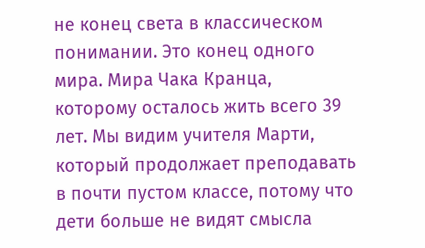не конец света в классическом понимании. Это конец одного мира. Мира Чака Кранца, которому осталось жить всего 39 лет. Мы видим учителя Марти, который продолжает преподавать в почти пустом классе, потому что дети больше не видят смысла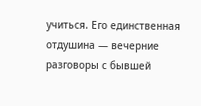учиться. Его единственная отдушина — вечерние разговоры с бывшей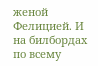женой Фелицией. И на билбордах по всему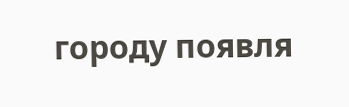городу появля